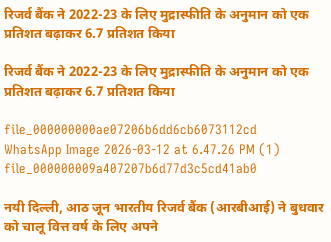रिजर्व बैंक ने 2022-23 के लिए मुद्रास्फीति के अनुमान को एक प्रतिशत बढ़ाकर 6.7 प्रतिशत किया

रिजर्व बैंक ने 2022-23 के लिए मुद्रास्फीति के अनुमान को एक प्रतिशत बढ़ाकर 6.7 प्रतिशत किया

file_000000000ae07206b6dd6cb6073112cd
WhatsApp Image 2026-03-12 at 6.47.26 PM (1)
file_000000009a407207b6d77d3c5cd41ab0

नयी दिल्ली, आठ जून भारतीय रिजर्व बैंक (आरबीआई) ने बुधवार को चालू वित्त वर्ष के लिए अपने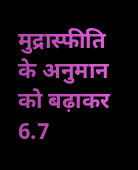मुद्रास्फीति के अनुमान को बढ़ाकर 6.7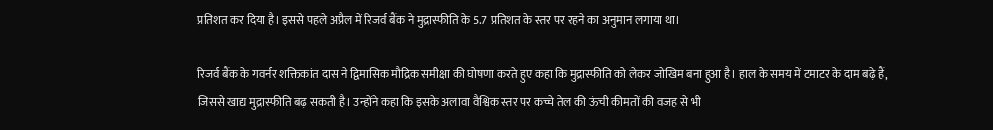प्रतिशत कर दिया है। इससे पहले अप्रैल में रिजर्व बैंक ने मुद्रास्फीति के 5.7 प्रतिशत के स्तर पर रहने का अनुमान लगाया था।

रिजर्व बैंक के गवर्नर शक्तिकांत दास ने द्विमासिक मौद्रिक समीक्षा की घोषणा करते हुए कहा कि मुद्रास्फीति को लेकर जोखिम बना हुआ है। हाल के समय में टमाटर के दाम बढ़े हैं, जिससे खाद्य मुद्रास्फीति बढ़ सकती है। उन्होंने कहा कि इसके अलावा वैश्विक स्तर पर कच्चे तेल की ऊंची कीमतों की वजह से भी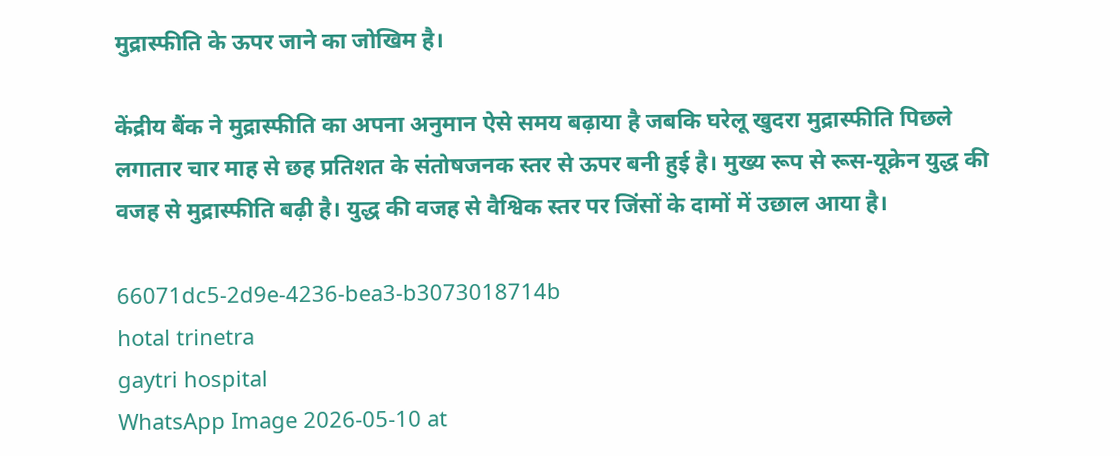मुद्रास्फीति के ऊपर जाने का जोखिम है।

केंद्रीय बैंक ने मुद्रास्फीति का अपना अनुमान ऐसे समय बढ़ाया है जबकि घरेलू खुदरा मुद्रास्फीति पिछले लगातार चार माह से छह प्रतिशत के संतोषजनक स्तर से ऊपर बनी हुई है। मुख्य रूप से रूस-यूक्रेन युद्ध की वजह से मुद्रास्फीति बढ़ी है। युद्ध की वजह से वैश्विक स्तर पर जिंसों के दामों में उछाल आया है।

66071dc5-2d9e-4236-bea3-b3073018714b
hotal trinetra
gaytri hospital
WhatsApp Image 2026-05-10 at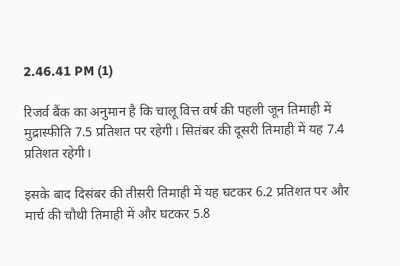2.46.41 PM (1)

रिजर्व बैंक का अनुमान है कि चालू वित्त वर्ष की पहली जून तिमाही में मुद्रास्फीति 7.5 प्रतिशत पर रहेगी। सितंबर की दूसरी तिमाही में यह 7.4 प्रतिशत रहेगी।

इसके बाद दिसंबर की तीसरी तिमाही में यह घटकर 6.2 प्रतिशत पर और मार्च की चौथी तिमाही में और घटकर 5.8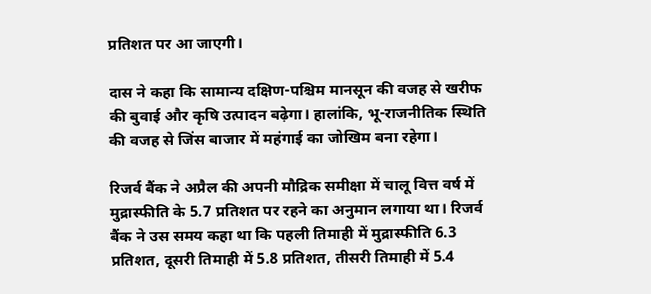प्रतिशत पर आ जाएगी।

दास ने कहा कि सामान्य दक्षिण-पश्चिम मानसून की वजह से खरीफ की बुवाई और कृषि उत्पादन बढ़ेगा। हालांकि, भू-राजनीतिक स्थिति की वजह से जिंस बाजार में महंगाई का जोखिम बना रहेगा।

रिजर्व बैंक ने अप्रैल की अपनी मौद्रिक समीक्षा में चालू वित्त वर्ष में मुद्रास्फीति के 5.7 प्रतिशत पर रहने का अनुमान लगाया था। रिजर्व बैंक ने उस समय कहा था कि पहली तिमाही में मुद्रास्फीति 6.3 प्रतिशत, दूसरी तिमाही में 5.8 प्रतिशत, तीसरी तिमाही में 5.4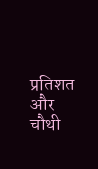प्रतिशत और चौथी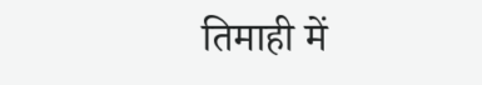तिमाही में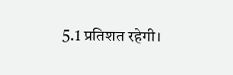5.1 प्रतिशत रहेगी।